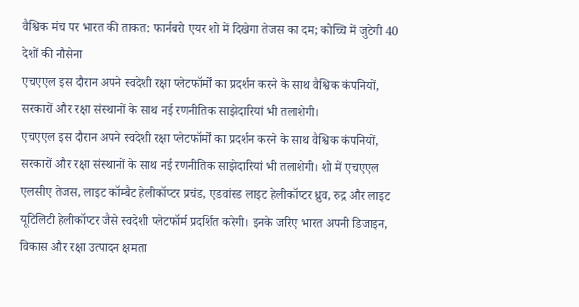वैश्विक मंच पर भारत की ताकत: फार्नबरो एयर शो में दिखेगा तेजस का दम; कोच्चि में जुटेगी 40 देशों की नौसेना
एचएएल इस दौरान अपने स्वदेशी रक्षा प्लेटफॉर्मों का प्रदर्शन करने के साथ वैश्विक कंपनियों, सरकारों और रक्षा संस्थानों के साथ नई रणनीतिक साझेदारियां भी तलाशेगी।
एचएएल इस दौरान अपने स्वदेशी रक्षा प्लेटफॉर्मों का प्रदर्शन करने के साथ वैश्विक कंपनियों, सरकारों और रक्षा संस्थानों के साथ नई रणनीतिक साझेदारियां भी तलाशेगी। शो में एचएएल एलसीए तेजस, लाइट कॉम्बैट हेलीकॉप्टर प्रचंड, एडवांस्ड लाइट हेलीकॉप्टर ध्रुव, रुद्र और लाइट यूटिलिटी हेलीकॉप्टर जैसे स्वदेशी प्लेटफॉर्म प्रदर्शित करेगी। इनके जरिए भारत अपनी डिजाइन, विकास और रक्षा उत्पादन क्षमता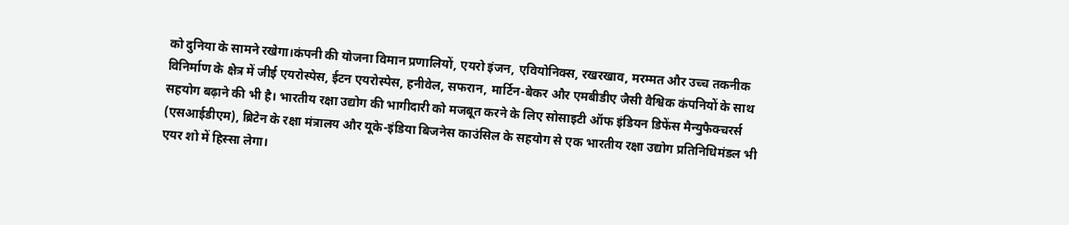को दुनिया के सामने रखेगा।कंपनी की योजना विमान प्रणालियों, एयरो इंजन, एवियोनिक्स, रखरखाव, मरम्मत और उच्च तकनीक विनिर्माण के क्षेत्र में जीई एयरोस्पेस, ईटन एयरोस्पेस, हनीवेल, सफरान, मार्टिन-बेकर और एमबीडीए जैसी वैश्विक कंपनियों के साथ सहयोग बढ़ाने की भी है। भारतीय रक्षा उद्योग की भागीदारी को मजबूत करने के लिए सोसाइटी ऑफ इंडियन डिफेंस मैन्युफैक्चरर्स (एसआईडीएम), ब्रिटेन के रक्षा मंत्रालय और यूके-इंडिया बिजनेस काउंसिल के सहयोग से एक भारतीय रक्षा उद्योग प्रतिनिधिमंडल भी एयर शो में हिस्सा लेगा।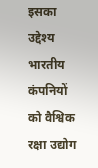इसका उद्देश्य भारतीय कंपनियों को वैश्विक रक्षा उद्योग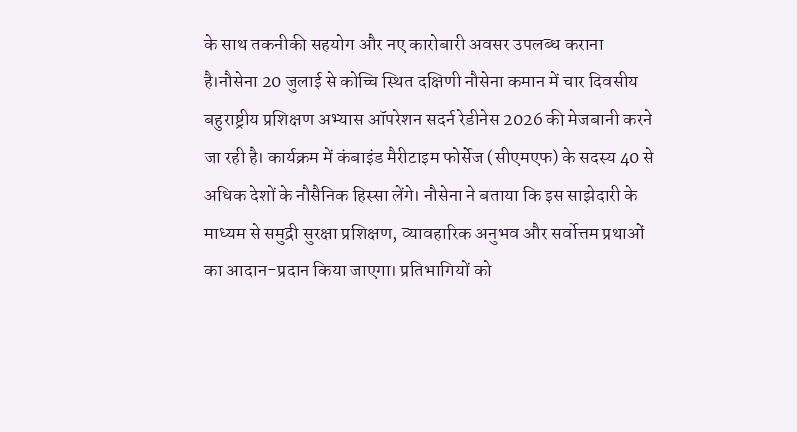के साथ तकनीकी सहयोग और नए कारोबारी अवसर उपलब्ध कराना है।नौसेना 20 जुलाई से कोच्चि स्थित दक्षिणी नौसेना कमान में चार दिवसीय बहुराष्ट्रीय प्रशिक्षण अभ्यास ऑपरेशन सदर्न रेडीनेस 2026 की मेजबानी करने जा रही है। कार्यक्रम में कंबाइंड मैरीटाइम फोर्सेज (सीएमएफ) के सदस्य 40 से अधिक देशों के नौसैनिक हिस्सा लेंगे। नौसेना ने बताया कि इस साझेदारी के माध्यम से समुद्री सुरक्षा प्रशिक्षण, व्यावहारिक अनुभव और सर्वोत्तम प्रथाओं का आदान-प्रदान किया जाएगा। प्रतिभागियों को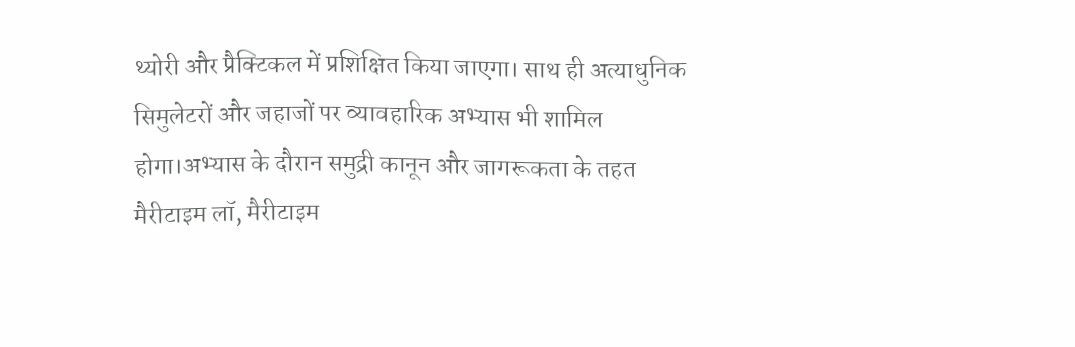थ्योरी और प्रैक्टिकल में प्रशिक्षित किया जाएगा। साथ ही अत्याधुनिक सिमुलेटरों और जहाजों पर व्यावहारिक अभ्यास भी शामिल होगा।अभ्यास के दौरान समुद्री कानून और जागरूकता के तहत मैरीटाइम लॉ, मैरीटाइम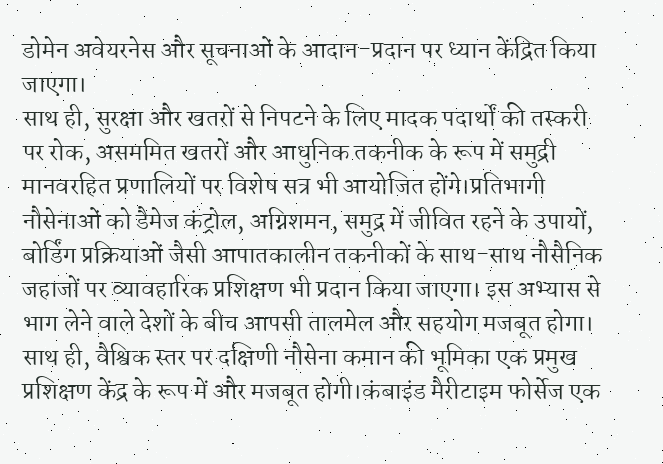डोमेन अवेयरनेस और सूचनाओं के आदान-प्रदान पर ध्यान केंद्रित किया जाएगा।
साथ ही, सुरक्षा और खतरों से निपटने के लिए मादक पदार्थों की तस्करी पर रोक, असममित खतरों और आधुनिक तकनीक के रूप में समुद्री मानवरहित प्रणालियों पर विशेष सत्र भी आयोजित होंगे।प्रतिभागी नौसेनाओं को डैमेज कंट्रोल, अग्निशमन, समुद्र में जीवित रहने के उपायों, बोर्डिंग प्रक्रियाओं जैसी आपातकालीन तकनीकों के साथ-साथ नौसैनिक जहाजों पर व्यावहारिक प्रशिक्षण भी प्रदान किया जाएगा। इस अभ्यास से भाग लेने वाले देशों के बीच आपसी तालमेल और सहयोग मजबूत होगा। साथ ही, वैश्विक स्तर पर दक्षिणी नौसेना कमान की भूमिका एक प्रमुख प्रशिक्षण केंद्र के रूप में और मजबूत होगी।कंबाइंड मैरीटाइम फोर्सेज एक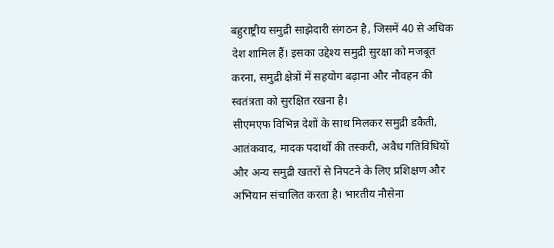बहुराष्ट्रीय समुद्री साझेदारी संगठन है, जिसमें 40 से अधिक देश शामिल हैं। इसका उद्देश्य समुद्री सुरक्षा को मजबूत करना, समुद्री क्षेत्रों में सहयोग बढ़ाना और नौवहन की स्वतंत्रता को सुरक्षित रखना है।
सीएमएफ विभिन्न देशों के साथ मिलकर समुद्री डकैती, आतंकवाद, मादक पदार्थों की तस्करी, अवैध गतिविधियों और अन्य समुद्री खतरों से निपटने के लिए प्रशिक्षण और अभियान संचालित करता है। भारतीय नौसेना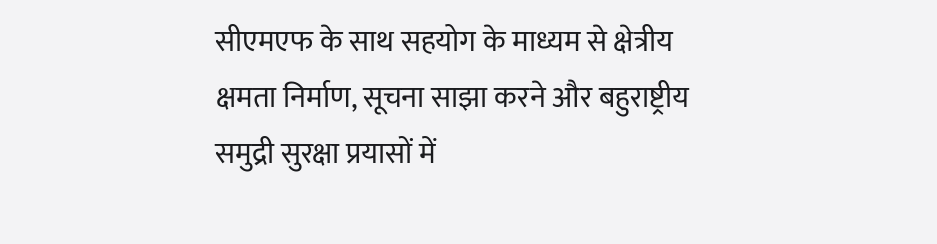सीएमएफ के साथ सहयोग के माध्यम से क्षेत्रीय क्षमता निर्माण, सूचना साझा करने और बहुराष्ट्रीय समुद्री सुरक्षा प्रयासों में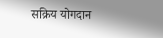सक्रिय योगदान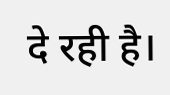दे रही है।